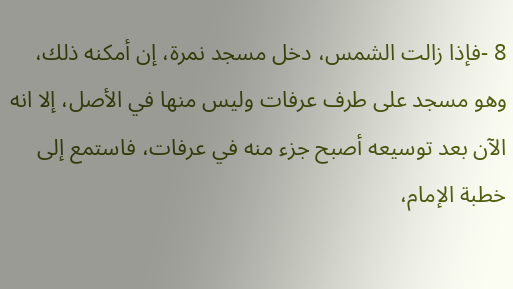8 -فإذا زالت الشمس، دخل مسجد نمرة، إن أمكنه ذلك، وهو مسجد على طرف عرفات وليس منها في الأصل، إلا انه الآن بعد توسيعه أصبح جزء منه في عرفات، فاستمع إلى خطبة الإمام،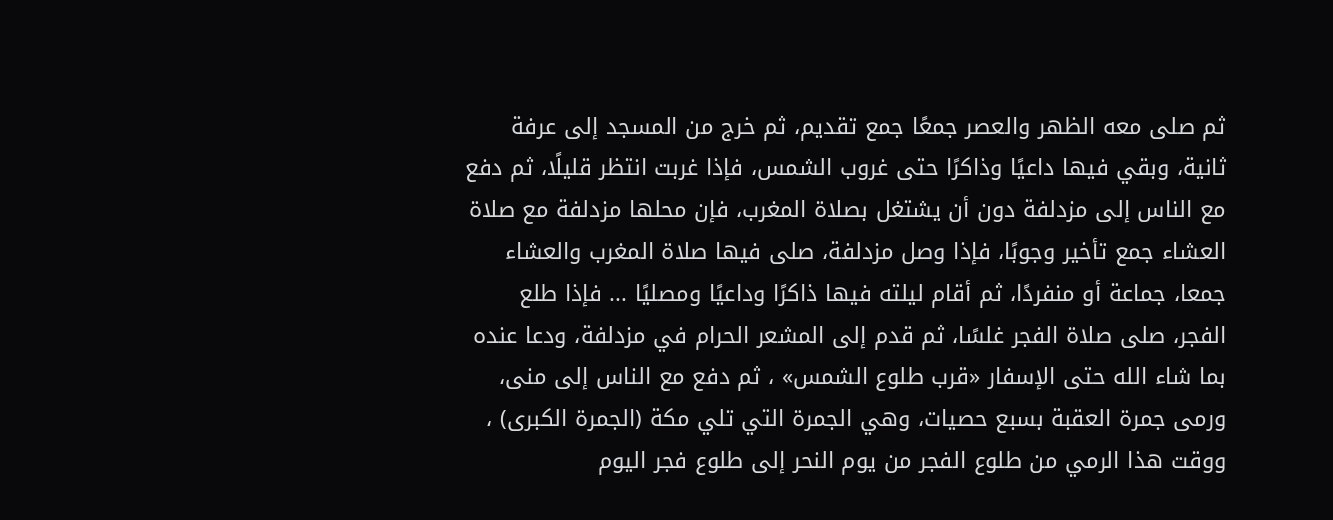ثم صلى معه الظهر والعصر جمعًا جمع تقديم، ثم خرج من المسجد إلى عرفة ثانية، وبقي فيها داعيًا وذاكرًا حتى غروب الشمس، فإذا غربت انتظر قليلًا، ثم دفع مع الناس إلى مزدلفة دون أن يشتغل بصلاة المغرب، فإن محلها مزدلفة مع صلاة العشاء جمع تأخير وجوبًا، فإذا وصل مزدلفة، صلى فيها صلاة المغرب والعشاء جمعا، جماعة أو منفردًا، ثم أقام ليلته فيها ذاكرًا وداعيًا ومصليًا ... فإذا طلع الفجر، صلى صلاة الفجر غلسًا، ثم قدم إلى المشعر الحرام في مزدلفة، ودعا عنده بما شاء الله حتى الإسفار «قرب طلوع الشمس» ، ثم دفع مع الناس إلى منى، ورمى جمرة العقبة بسبع حصيات، وهي الجمرة التي تلي مكة (الجمرة الكبرى) ، ووقت هذا الرمي من طلوع الفجر من يوم النحر إلى طلوع فجر اليوم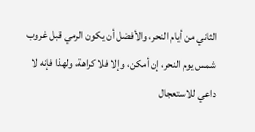الثاني من أيام النحر، والأفضل أن يكون الرمي قبل غروب شمس يوم النحر، إن أمكن، وإلا فلا كراهة، ولهذا فإنه لا داعي للاستعجال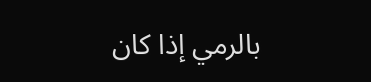بالرمي إذا كان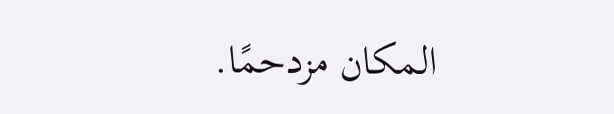المكان مزدحمًا.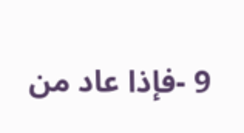9 -فإذا عاد من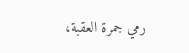رمي جمرة العقبة،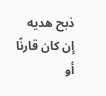ذبح هديه إن كان قارنًا أو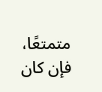متمتعًا، فإن كان